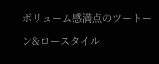ボリューム感満点のツートーン&ロースタイル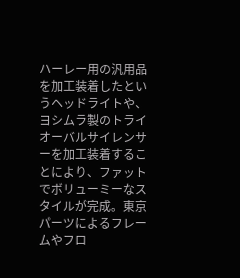ハーレー用の汎用品を加工装着したというヘッドライトや、ヨシムラ製のトライオーバルサイレンサーを加工装着することにより、ファットでボリューミーなスタイルが完成。東京パーツによるフレームやフロ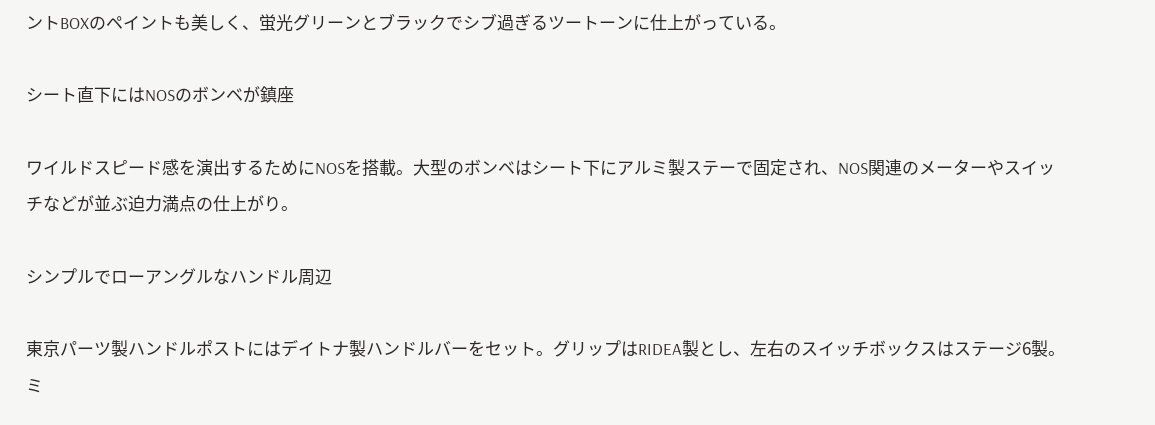ントBOXのペイントも美しく、蛍光グリーンとブラックでシブ過ぎるツートーンに仕上がっている。

シート直下にはNOSのボンベが鎮座

ワイルドスピード感を演出するためにNOSを搭載。大型のボンベはシート下にアルミ製ステーで固定され、NOS関連のメーターやスイッチなどが並ぶ迫力満点の仕上がり。

シンプルでローアングルなハンドル周辺

東京パーツ製ハンドルポストにはデイトナ製ハンドルバーをセット。グリップはRIDEA製とし、左右のスイッチボックスはステージ6製。ミ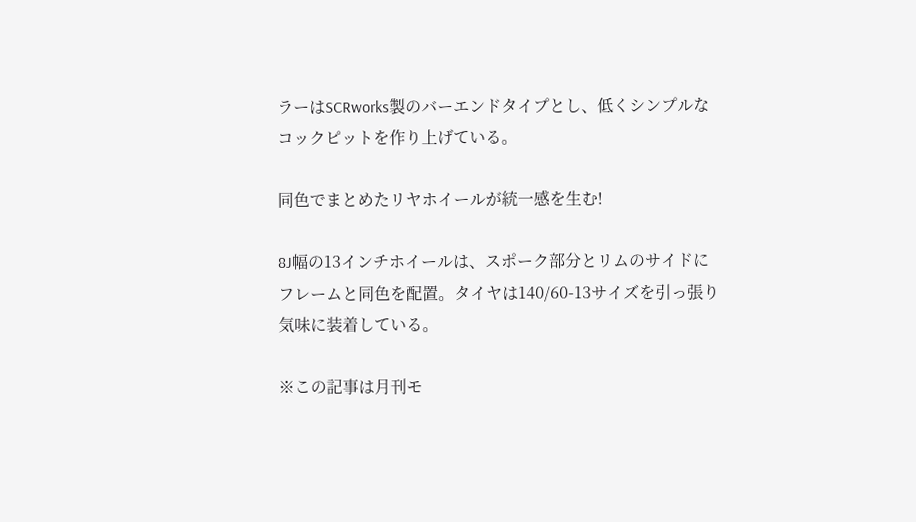ラーはSCRworks製のバーエンドタイプとし、低くシンプルなコックピットを作り上げている。

同色でまとめたリヤホイールが統一感を生む!

8J幅の13インチホイールは、スポーク部分とリムのサイドにフレームと同色を配置。タイヤは140/60-13サイズを引っ張り気味に装着している。

※この記事は月刊モ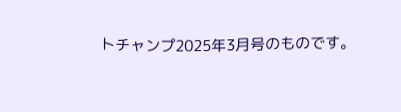トチャンプ2025年3月号のものです。